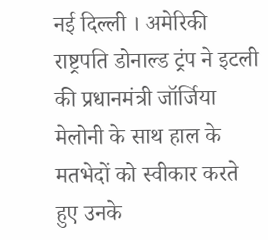नई दिल्ली । अमेरिकी राष्ट्रपति डोनाल्ड ट्रंप ने इटली की प्रधानमंत्री जॉर्जिया मेलोनी के साथ हाल के मतभेदों को स्वीकार करते हुए उनके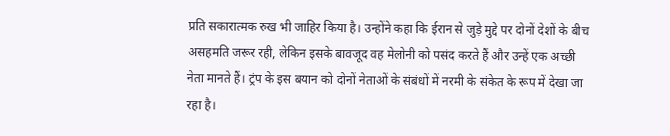प्रति सकारात्मक रुख भी जाहिर किया है। उन्होंने कहा कि ईरान से जुड़े मुद्दे पर दोनों देशों के बीच असहमति जरूर रही, लेकिन इसके बावजूद वह मेलोनी को पसंद करते हैं और उन्हें एक अच्छी नेता मानते हैं। ट्रंप के इस बयान को दोनों नेताओं के संबंधों में नरमी के संकेत के रूप में देखा जा रहा है।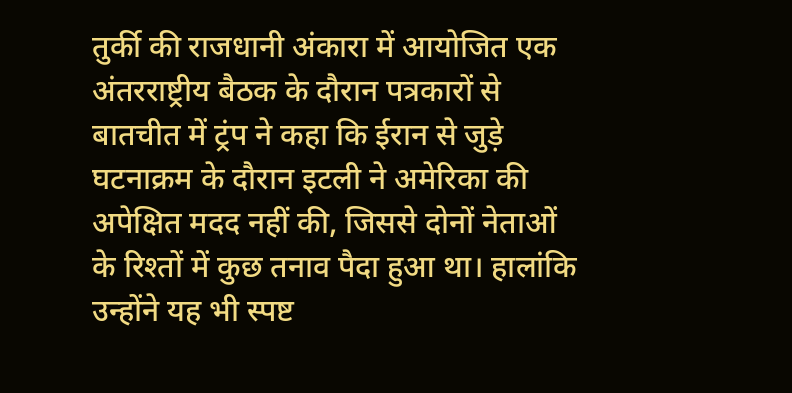तुर्की की राजधानी अंकारा में आयोजित एक अंतरराष्ट्रीय बैठक के दौरान पत्रकारों से बातचीत में ट्रंप ने कहा कि ईरान से जुड़े घटनाक्रम के दौरान इटली ने अमेरिका की अपेक्षित मदद नहीं की, जिससे दोनों नेताओं के रिश्तों में कुछ तनाव पैदा हुआ था। हालांकि उन्होंने यह भी स्पष्ट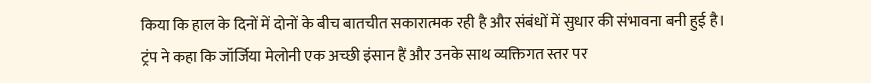किया कि हाल के दिनों में दोनों के बीच बातचीत सकारात्मक रही है और संबंधों में सुधार की संभावना बनी हुई है।
ट्रंप ने कहा कि जॉर्जिया मेलोनी एक अच्छी इंसान हैं और उनके साथ व्यक्तिगत स्तर पर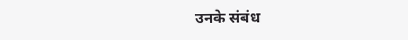उनके संबंध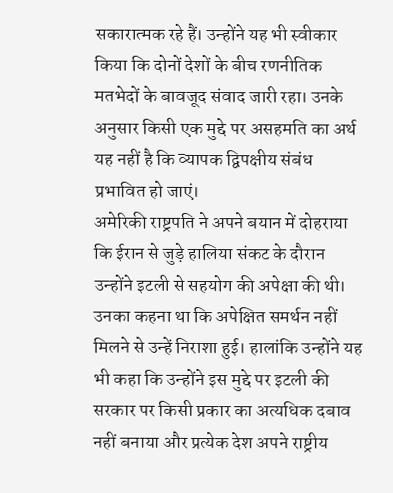सकारात्मक रहे हैं। उन्होंने यह भी स्वीकार किया कि दोनों देशों के बीच रणनीतिक मतभेदों के बावजूद संवाद जारी रहा। उनके अनुसार किसी एक मुद्दे पर असहमति का अर्थ यह नहीं है कि व्यापक द्विपक्षीय संबंध प्रभावित हो जाएं।
अमेरिकी राष्ट्रपति ने अपने बयान में दोहराया कि ईरान से जुड़े हालिया संकट के दौरान उन्होंने इटली से सहयोग की अपेक्षा की थी। उनका कहना था कि अपेक्षित समर्थन नहीं मिलने से उन्हें निराशा हुई। हालांकि उन्होंने यह भी कहा कि उन्होंने इस मुद्दे पर इटली की सरकार पर किसी प्रकार का अत्यधिक दबाव नहीं बनाया और प्रत्येक देश अपने राष्ट्रीय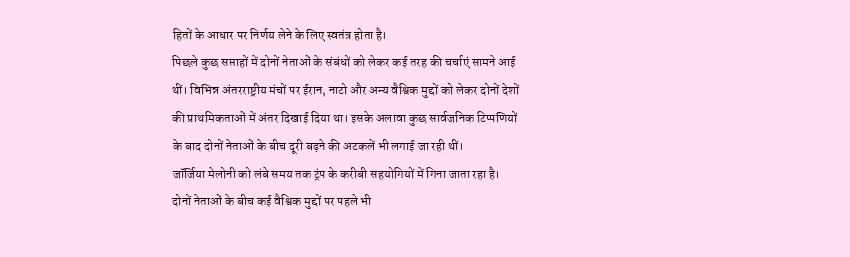हितों के आधार पर निर्णय लेने के लिए स्वतंत्र होता है।
पिछले कुछ सप्ताहों में दोनों नेताओं के संबंधों को लेकर कई तरह की चर्चाएं सामने आई थीं। विभिन्न अंतरराष्ट्रीय मंचों पर ईरान, नाटो और अन्य वैश्विक मुद्दों को लेकर दोनों देशों की प्राथमिकताओं में अंतर दिखाई दिया था। इसके अलावा कुछ सार्वजनिक टिप्पणियों के बाद दोनों नेताओं के बीच दूरी बढ़ने की अटकलें भी लगाई जा रही थीं।
जॉर्जिया मेलोनी को लंबे समय तक ट्रंप के करीबी सहयोगियों में गिना जाता रहा है। दोनों नेताओं के बीच कई वैश्विक मुद्दों पर पहले भी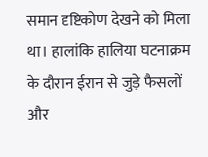समान दृष्टिकोण देखने को मिला था। हालांकि हालिया घटनाक्रम के दौरान ईरान से जुड़े फैसलों और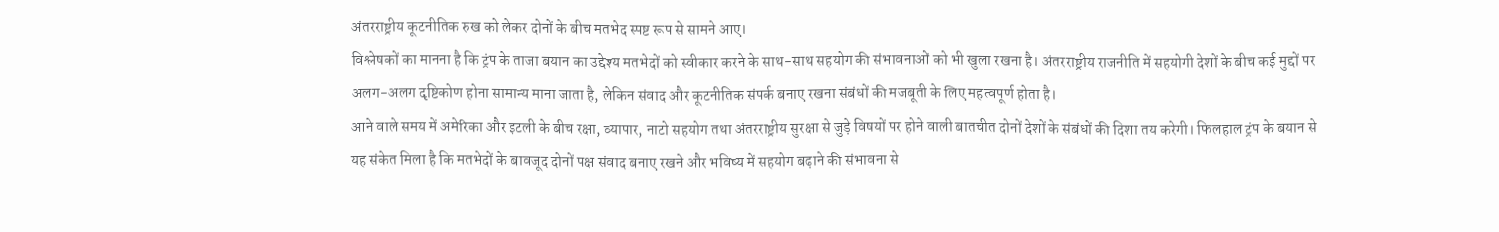अंतरराष्ट्रीय कूटनीतिक रुख को लेकर दोनों के बीच मतभेद स्पष्ट रूप से सामने आए।
विश्लेषकों का मानना है कि ट्रंप के ताजा बयान का उद्देश्य मतभेदों को स्वीकार करने के साथ-साथ सहयोग की संभावनाओं को भी खुला रखना है। अंतरराष्ट्रीय राजनीति में सहयोगी देशों के बीच कई मुद्दों पर अलग-अलग दृष्टिकोण होना सामान्य माना जाता है, लेकिन संवाद और कूटनीतिक संपर्क बनाए रखना संबंधों की मजबूती के लिए महत्वपूर्ण होता है।
आने वाले समय में अमेरिका और इटली के बीच रक्षा, व्यापार, नाटो सहयोग तथा अंतरराष्ट्रीय सुरक्षा से जुड़े विषयों पर होने वाली बातचीत दोनों देशों के संबंधों की दिशा तय करेगी। फिलहाल ट्रंप के बयान से यह संकेत मिला है कि मतभेदों के बावजूद दोनों पक्ष संवाद बनाए रखने और भविष्य में सहयोग बढ़ाने की संभावना से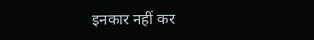इनकार नहीं कर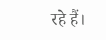रहे हैं।